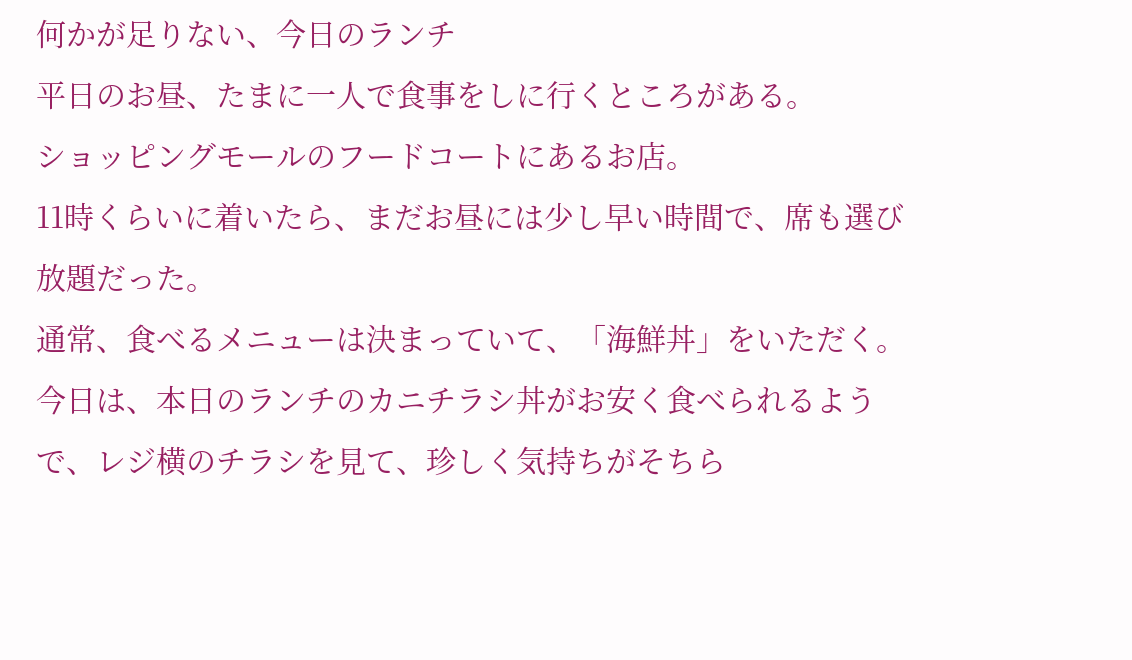何かが足りない、今日のランチ
平日のお昼、たまに一人で食事をしに行くところがある。
ショッピングモールのフードコートにあるお店。
11時くらいに着いたら、まだお昼には少し早い時間で、席も選び放題だった。
通常、食べるメニューは決まっていて、「海鮮丼」をいただく。
今日は、本日のランチのカニチラシ丼がお安く食べられるようで、レジ横のチラシを見て、珍しく気持ちがそちら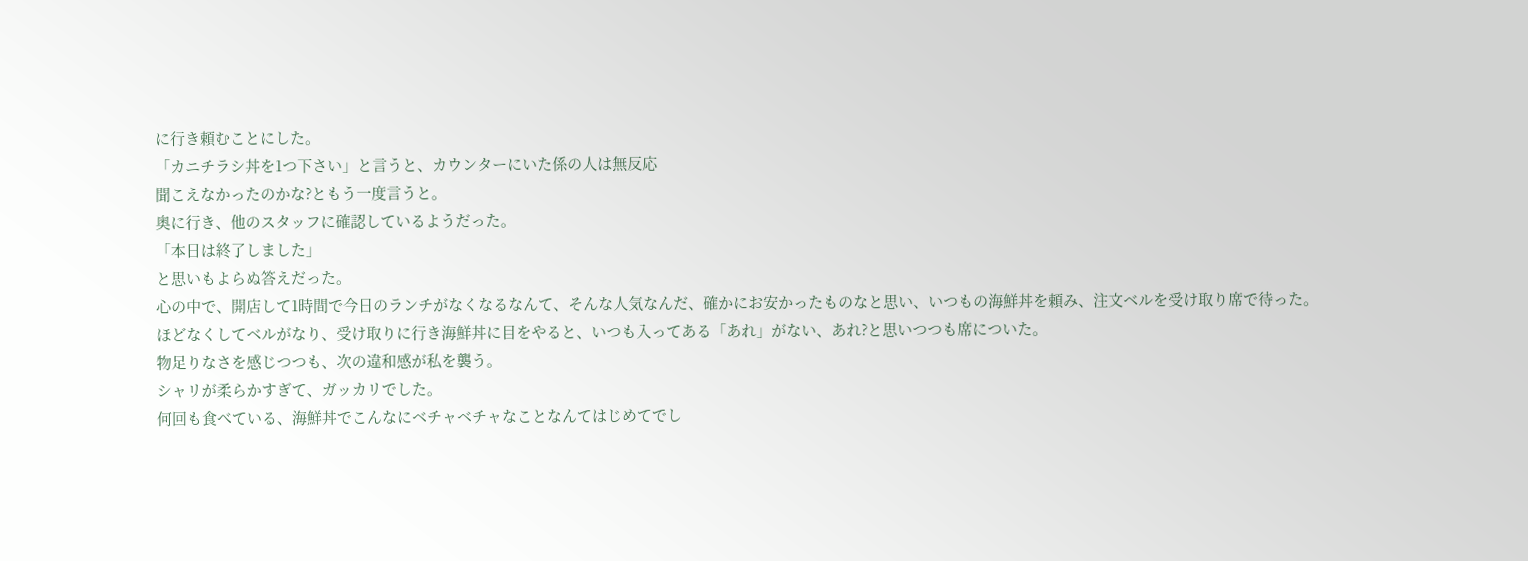に行き頼むことにした。
「カニチラシ丼を1つ下さい」と言うと、カウンターにいた係の人は無反応
聞こえなかったのかな?ともう一度言うと。
奥に行き、他のスタッフに確認しているようだった。
「本日は終了しました」
と思いもよらぬ答えだった。
心の中で、開店して1時間で今日のランチがなくなるなんて、そんな人気なんだ、確かにお安かったものなと思い、いつもの海鮮丼を頼み、注文ベルを受け取り席で待った。
ほどなくしてベルがなり、受け取りに行き海鮮丼に目をやると、いつも入ってある「あれ」がない、あれ?と思いつつも席についた。
物足りなさを感じつつも、次の違和感が私を襲う。
シャリが柔らかすぎて、ガッカリでした。
何回も食べている、海鮮丼でこんなにベチャベチャなことなんてはじめてでし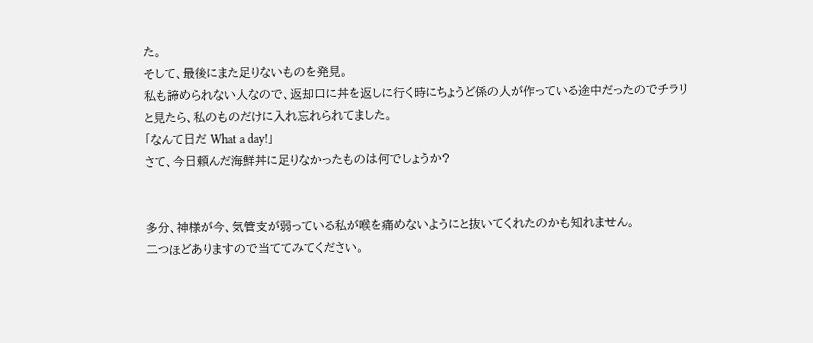た。
そして、最後にまた足りないものを発見。
私も諦められない人なので、返却口に丼を返しに行く時にちょうど係の人が作っている途中だったのでチラリと見たら、私のものだけに入れ忘れられてました。
「なんて日だ What a day!」
さて、今日頼んだ海鮮丼に足りなかったものは何でしょうか?


多分、神様が今、気管支が弱っている私が喉を痛めないようにと抜いてくれたのかも知れません。
二つほどありますので当ててみてください。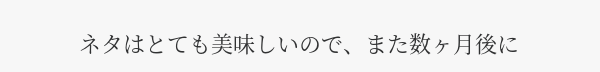ネタはとても美味しいので、また数ヶ月後に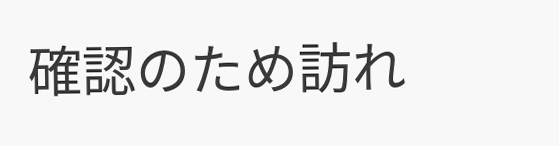確認のため訪れ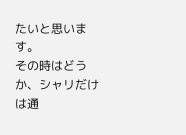たいと思います。
その時はどうか、シャリだけは通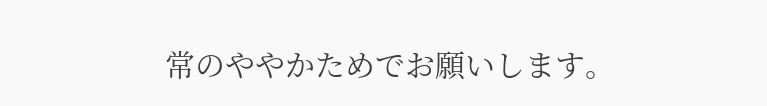常のややかためでお願いします。